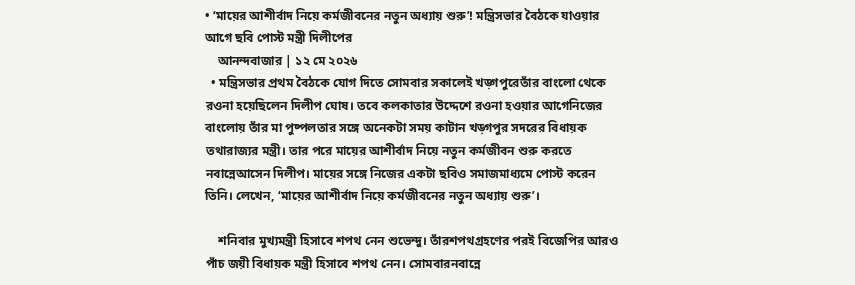• ‘মায়ের আশীর্বাদ নিয়ে কর্মজীবনের নতুন অধ্যায় শুরু’! মন্ত্রিসভার বৈঠকে যাওয়ার আগে ছবি পোস্ট মন্ত্রী দিলীপের
    আনন্দবাজার | ১২ মে ২০২৬
  • মন্ত্রিসভার প্রথম বৈঠকে যোগ দিতে সোমবার সকালেই খড়্গপুরেতাঁর বাংলো থেকে রওনা হয়েছিলেন দিলীপ ঘোষ। তবে কলকাতার উদ্দেশে রওনা হওয়ার আগেনিজের বাংলোয় তাঁর মা পুষ্পলতার সঙ্গে অনেকটা সময় কাটান খড়্গপুর সদরের বিধায়ক তথারাজ্যর মন্ত্রী। তার পরে মায়ের আশীর্বাদ নিয়ে নতুন কর্মজীবন শুরু করতে নবান্নেআসেন দিলীপ। মায়ের সঙ্গে নিজের একটা ছবিও সমাজমাধ্যমে পোস্ট করেন তিনি। লেখেন, ‘মায়ের আশীর্বাদ নিয়ে কর্মজীবনের নতুন অধ্যায় শুরু’।

    শনিবার মুখ্যমন্ত্রী হিসাবে শপথ নেন শুভেন্দু। তাঁরশপথগ্রহণের পরই বিজেপির আরও পাঁচ জয়ী বিধায়ক মন্ত্রী হিসাবে শপথ নেন। সোমবারনবান্নে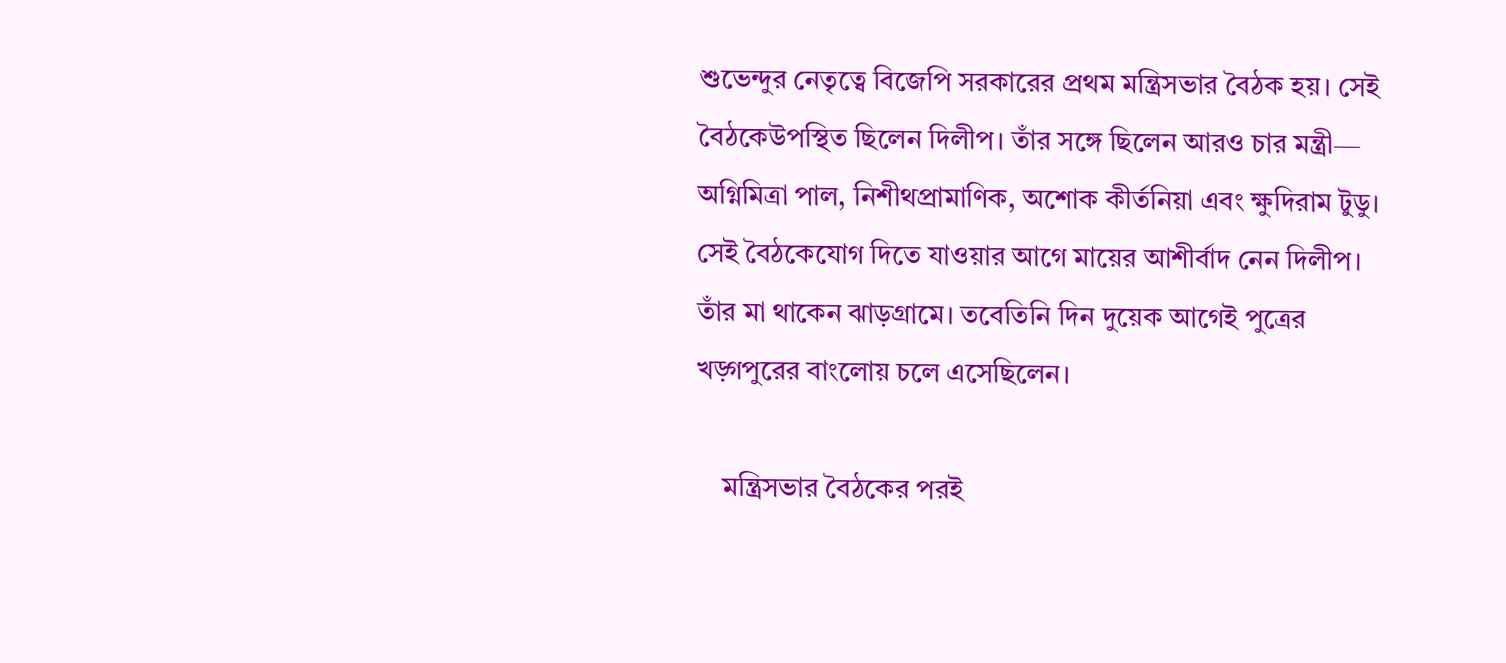শুভেন্দুর নেতৃত্বে বিজেপি সরকারের প্রথম মন্ত্রিসভার বৈঠক হয়। সেই বৈঠকেউপস্থিত ছিলেন দিলীপ। তাঁর সঙ্গে ছিলেন আরও চার মন্ত্রী— অগ্নিমিত্রা পাল, নিশীথপ্রামাণিক, অশোক কীর্তনিয়া এবং ক্ষুদিরাম টুডু। সেই বৈঠকেযোগ দিতে যাওয়ার আগে মায়ের আশীর্বাদ নেন দিলীপ। তাঁর মা থাকেন ঝাড়গ্রামে। তবেতিনি দিন দুয়েক আগেই পুত্রের খড়্গপুরের বাংলোয় চলে এসেছিলেন।

    মন্ত্রিসভার বৈঠকের পরই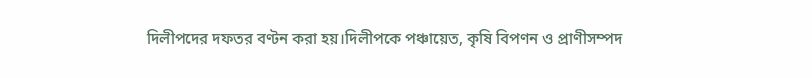দিলীপদের দফতর বণ্টন করা হয়।দিলীপকে পঞ্চায়েত, কৃষি বিপণন ও প্রাণীসম্পদ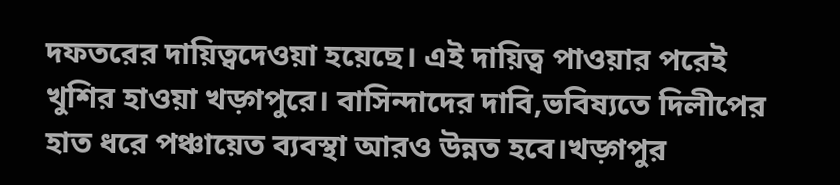দফতরের দায়িত্বদেওয়া হয়েছে। এই দায়িত্ব পাওয়ার পরেই খুশির হাওয়া খড়্গপুরে। বাসিন্দাদের দাবি,ভবিষ্যতে দিলীপের হাত ধরে পঞ্চায়েত ব্যবস্থা আরও উন্নত হবে।খড়্গপুর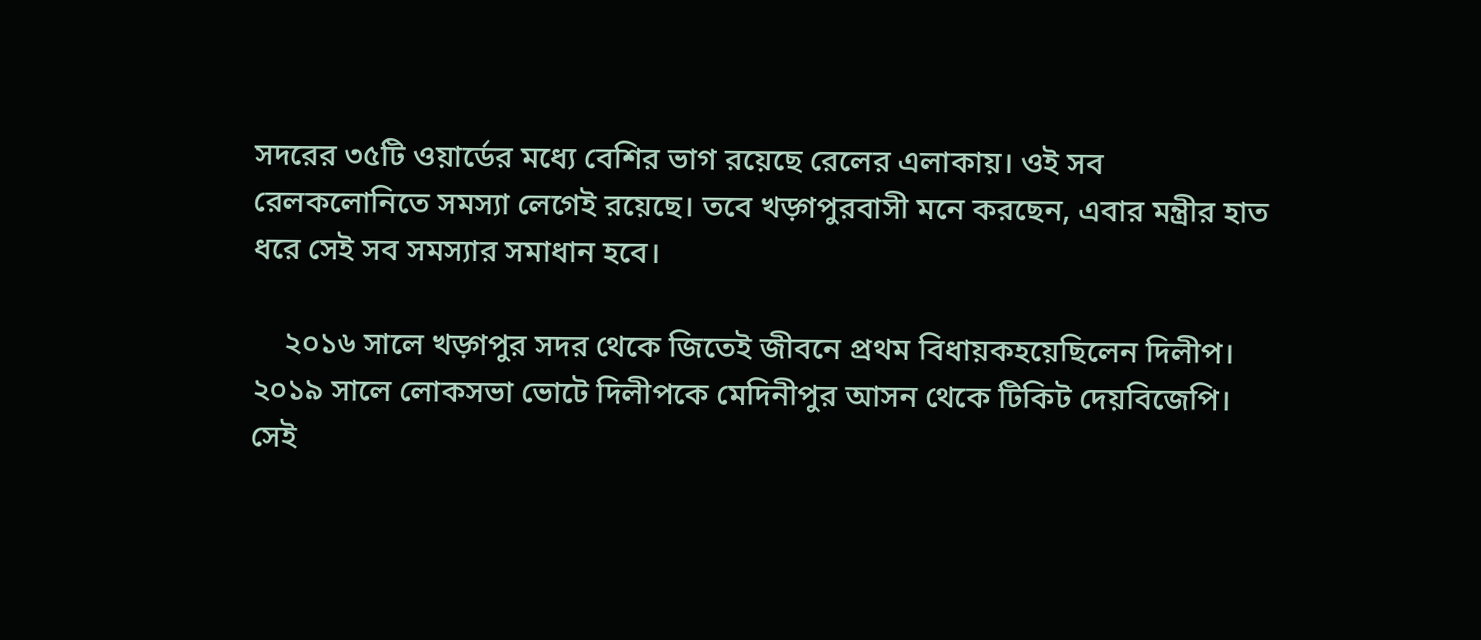সদরের ৩৫টি ওয়ার্ডের মধ্যে বেশির ভাগ রয়েছে রেলের এলাকায়। ওই সব রেলকলোনিতে সমস্যা লেগেই রয়েছে। তবে খড়্গপুরবাসী মনে করছেন, এবার মন্ত্রীর হাত ধরে সেই সব সমস্যার সমাধান হবে।

    ২০১৬ সালে খড়্গপুর সদর থেকে জিতেই জীবনে প্রথম বিধায়কহয়েছিলেন দিলীপ। ২০১৯ সালে লোকসভা ভোটে দিলীপকে মেদিনীপুর আসন থেকে টিকিট দেয়বিজেপি। সেই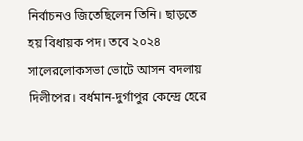নির্বাচনও জিতেছিলেন তিনি। ছাড়তে হয় বিধায়ক পদ। তবে ২০২৪ সালেরলোকসভা ভোটে আসন বদলায় দিলীপের। বর্ধমান-দুর্গাপুর কেন্দ্রে হেরে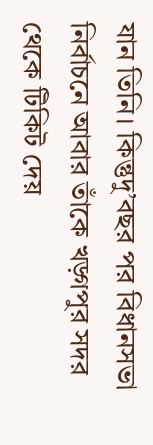যান তিনি। কিন্তুদু’বছর পর বিধানসভা নির্বাচনে আবার তাঁকে খড়্গপুর সদর থেকে টিকিট দেয়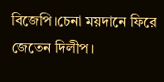বিজেপি।চেনা ময়দানে ফিরে জেতেন দিলীপ।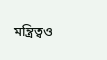মন্ত্রিত্বও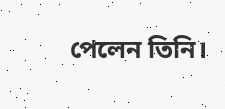পেলেন তিনি।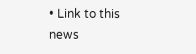• Link to this news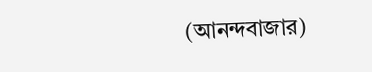(আনন্দবাজার)